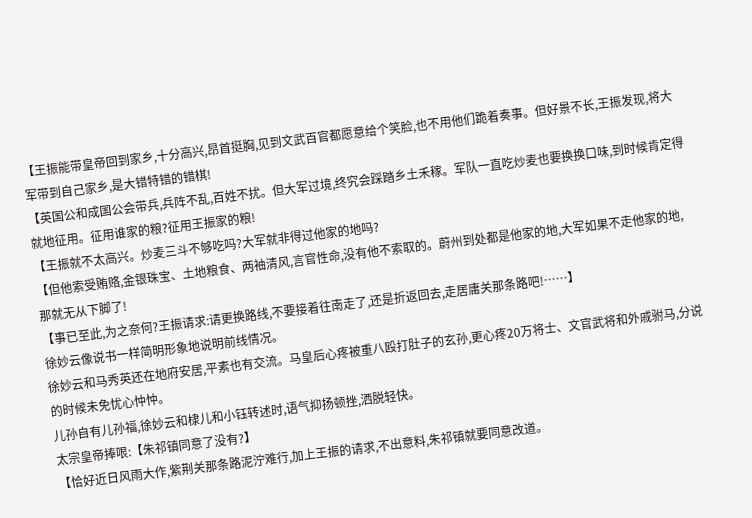【王振能带皇帝回到家乡,十分高兴,昂首挺胸,见到文武百官都愿意给个笑脸,也不用他们跪着奏事。但好景不长,王振发现,将大军带到自己家乡,是大错特错的错棋!
【英国公和成国公会带兵,兵阵不乱,百姓不扰。但大军过境,终究会踩踏乡土禾稼。军队一直吃炒麦也要换换口味,到时候肯定得就地征用。征用谁家的粮?征用王振家的粮!
【王振就不太高兴。炒麦三斗不够吃吗?大军就非得过他家的地吗?
【但他索受贿赂,金银珠宝、土地粮食、两袖清风,言官性命,没有他不索取的。蔚州到处都是他家的地,大军如果不走他家的地,那就无从下脚了!
【事已至此,为之奈何?王振请求:请更换路线,不要接着往南走了,还是折返回去,走居庸关那条路吧!……】
徐妙云像说书一样简明形象地说明前线情况。
徐妙云和马秀英还在地府安居,平素也有交流。马皇后心疼被重八殴打肚子的玄孙,更心疼20万将士、文官武将和外戚驸马,分说的时候未免忧心忡忡。
儿孙自有儿孙福,徐妙云和棣儿和小钰转述时,语气抑扬顿挫,洒脱轻快。
太宗皇帝捧哏:【朱祁镇同意了没有?】
【恰好近日风雨大作,紫荆关那条路泥泞难行,加上王振的请求,不出意料,朱祁镇就要同意改道。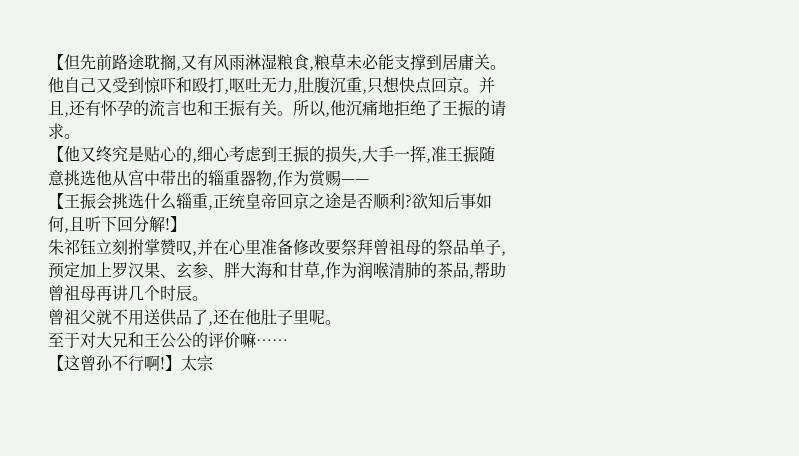【但先前路途耽搁,又有风雨淋湿粮食,粮草未必能支撑到居庸关。他自己又受到惊吓和殴打,呕吐无力,肚腹沉重,只想快点回京。并且,还有怀孕的流言也和王振有关。所以,他沉痛地拒绝了王振的请求。
【他又终究是贴心的,细心考虑到王振的损失,大手一挥,准王振随意挑选他从宫中带出的辎重器物,作为赏赐——
【王振会挑选什么辎重,正统皇帝回京之途是否顺利?欲知后事如何,且听下回分解!】
朱祁钰立刻拊掌赞叹,并在心里准备修改要祭拜曾祖母的祭品单子,预定加上罗汉果、玄参、胖大海和甘草,作为润喉清肺的茶品,帮助曾祖母再讲几个时辰。
曾祖父就不用送供品了,还在他肚子里呢。
至于对大兄和王公公的评价嘛……
【这曾孙不行啊!】太宗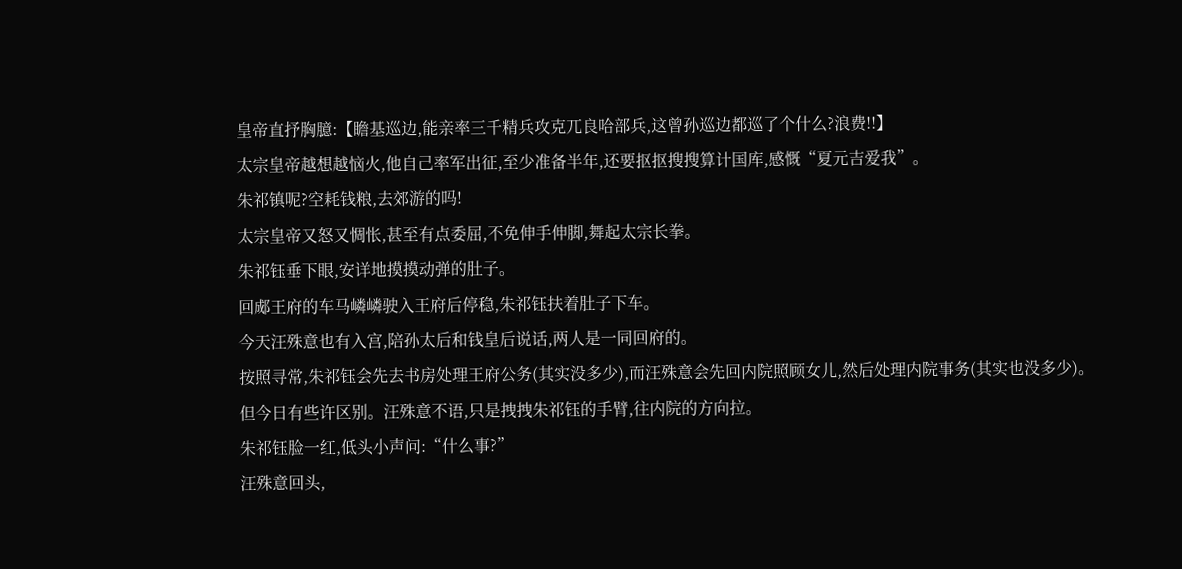皇帝直抒胸臆:【瞻基巡边,能亲率三千精兵攻克兀良哈部兵,这曾孙巡边都巡了个什么?浪费!!】
太宗皇帝越想越恼火,他自己率军出征,至少准备半年,还要抠抠搜搜算计国库,感慨“夏元吉爱我”。
朱祁镇呢?空耗钱粮,去郊游的吗!
太宗皇帝又怒又惆怅,甚至有点委屈,不免伸手伸脚,舞起太宗长拳。
朱祁钰垂下眼,安详地摸摸动弹的肚子。
回郕王府的车马嶙嶙驶入王府后停稳,朱祁钰扶着肚子下车。
今天汪殊意也有入宫,陪孙太后和钱皇后说话,两人是一同回府的。
按照寻常,朱祁钰会先去书房处理王府公务(其实没多少),而汪殊意会先回内院照顾女儿,然后处理内院事务(其实也没多少)。
但今日有些许区别。汪殊意不语,只是拽拽朱祁钰的手臂,往内院的方向拉。
朱祁钰脸一红,低头小声问:“什么事?”
汪殊意回头,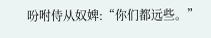吩咐侍从奴婢:“你们都远些。”